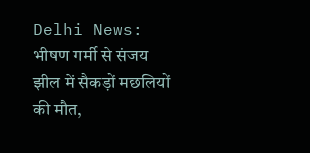Delhi News: भीषण गर्मी से संजय झील में सैकड़ों मछलियों की मौत,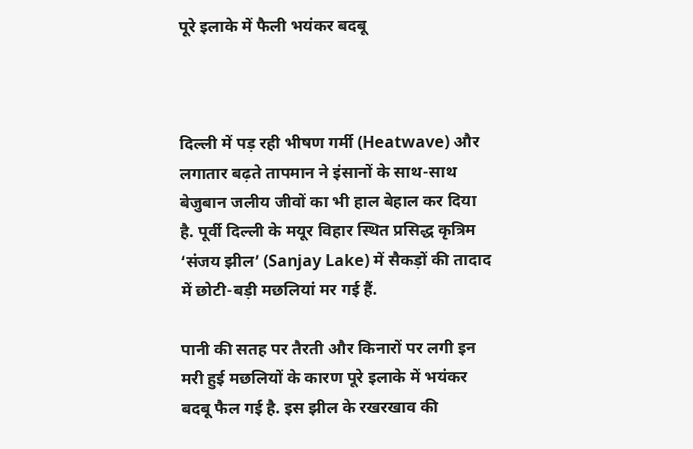पूरे इलाके में फैली भयंकर बदबू



दिल्ली में पड़ रही भीषण गर्मी (Heatwave) और लगातार बढ़ते तापमान ने इंसानों के साथ-साथ बेजुबान जलीय जीवों का भी हाल बेहाल कर दिया है. पूर्वी दिल्ली के मयूर विहार स्थित प्रसिद्ध कृत्रिम ‘संजय झील’ (Sanjay Lake) में सैकड़ों की तादाद में छोटी-बड़ी मछलियां मर गई हैं.

पानी की सतह पर तैरती और किनारों पर लगी इन मरी हुई मछलियों के कारण पूरे इलाके में भयंकर बदबू फैल गई है. इस झील के रखरखाव की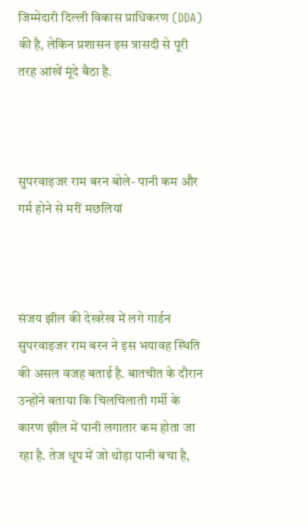जिम्मेदारी दिल्ली विकास प्राधिकरण (DDA) की है, लेकिन प्रशासन इस त्रासदी से पूरी तरह आंखें मूंदे बैठा है.



सुपरवाइजर राम बरन बोले- पानी कम और गर्म होने से मरीं मछलियां



संजय झील की देखरेख में लगे गार्डन सुपरवाइजर राम बरन ने इस भयावह स्थिति की असल वजह बताई है. बातचीत के दौरान उन्होंने बताया कि चिलचिलाती गर्मी के कारण झील में पानी लगातार कम होता जा रहा है. तेज धूप में जो थोड़ा पानी बचा है,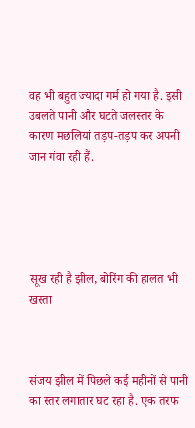वह भी बहुत ज्यादा गर्म हो गया है. इसी उबलते पानी और घटते जलस्तर के कारण मछलियां तड़प-तड़प कर अपनी जान गंवा रही हैं.





सूख रही है झील, बोरिंग की हालत भी खस्ता



संजय झील में पिछले कई महीनों से पानी का स्तर लगातार घट रहा है. एक तरफ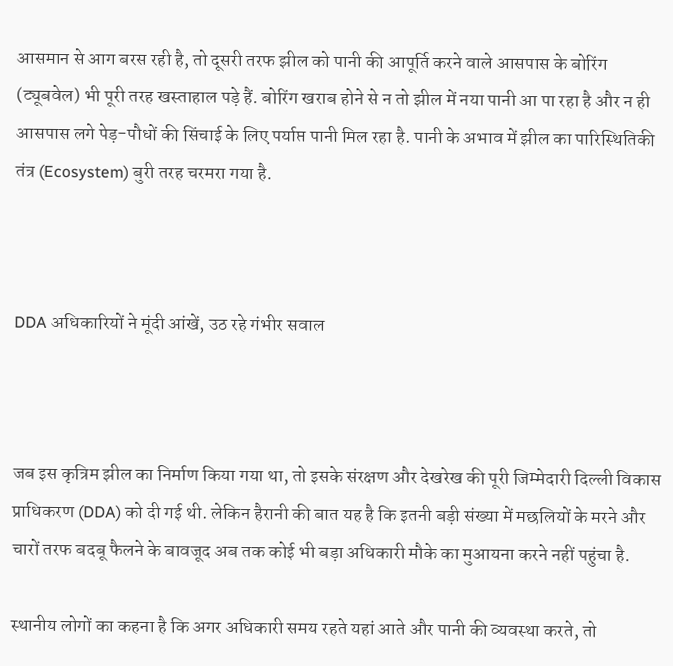आसमान से आग बरस रही है, तो दूसरी तरफ झील को पानी की आपूर्ति करने वाले आसपास के बोरिंग (ट्यूबवेल) भी पूरी तरह खस्ताहाल पड़े हैं. बोरिंग खराब होने से न तो झील में नया पानी आ पा रहा है और न ही आसपास लगे पेड़-पौधों की सिंचाई के लिए पर्याप्त पानी मिल रहा है. पानी के अभाव में झील का पारिस्थितिकी तंत्र (Ecosystem) बुरी तरह चरमरा गया है.



DDA अधिकारियों ने मूंदी आंखें, उठ रहे गंभीर सवाल



जब इस कृत्रिम झील का निर्माण किया गया था, तो इसके संरक्षण और देखरेख की पूरी जिम्मेदारी दिल्ली विकास प्राधिकरण (DDA) को दी गई थी. लेकिन हैरानी की बात यह है कि इतनी बड़ी संख्या में मछलियों के मरने और चारों तरफ बदबू फैलने के बावजूद अब तक कोई भी बड़ा अधिकारी मौके का मुआयना करने नहीं पहुंचा है.

स्थानीय लोगों का कहना है कि अगर अधिकारी समय रहते यहां आते और पानी की व्यवस्था करते, तो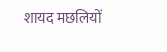शायद मछलियों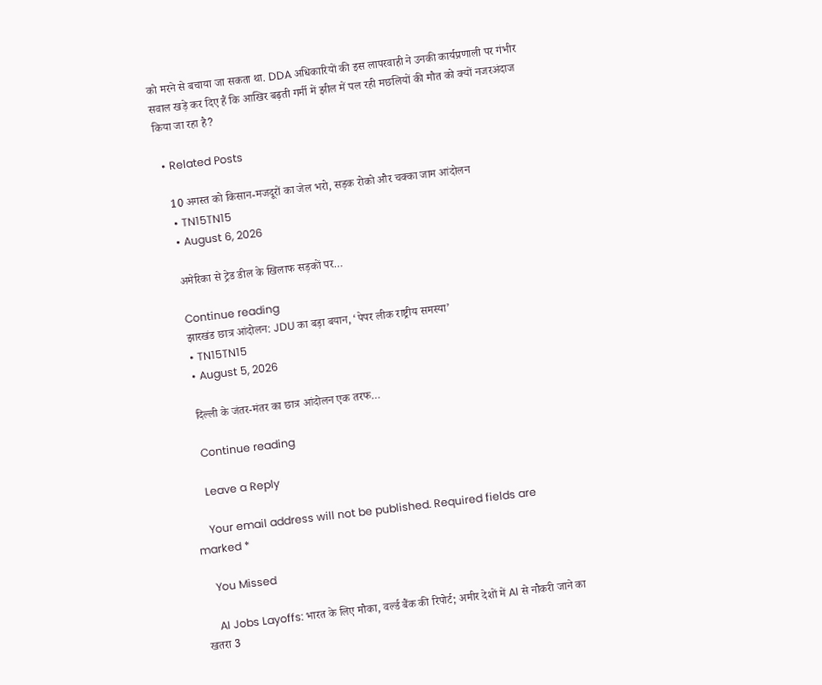को मरने से बचाया जा सकता था. DDA अधिकारियों की इस लापरवाही ने उनकी कार्यप्रणाली पर गंभीर सवाल खड़े कर दिए हैं कि आखिर बढ़ती गर्मी में झील में पल रही मछलियों की मौत को क्यों नजरअंदाज किया जा रहा है?

  • Related Posts

    10 अगस्त को किसान-मजदूरों का जेल भरो, सड़क रोको और चक्का जाम आंदोलन
    • TN15TN15
    • August 6, 2026

    अमेरिका से ट्रेड डील के खिलाफ सड़कों पर…

    Continue reading
    झारखंड छात्र आंदोलन: JDU का बड़ा बयान, ‘पेपर लीक राष्ट्रीय समस्या’
    • TN15TN15
    • August 5, 2026

    दिल्ली के जंतर-मंतर का छात्र आंदोलन एक तरफ…

    Continue reading

    Leave a Reply

    Your email address will not be published. Required fields are marked *

    You Missed

    AI Jobs Layoffs: भारत के लिए मौका, वर्ल्ड बैंक की रिपोर्ट; अमीर देशों में AI से नौकरी जाने का खतरा 3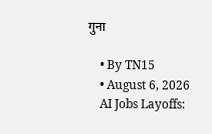गुना

    • By TN15
    • August 6, 2026
    AI Jobs Layoffs: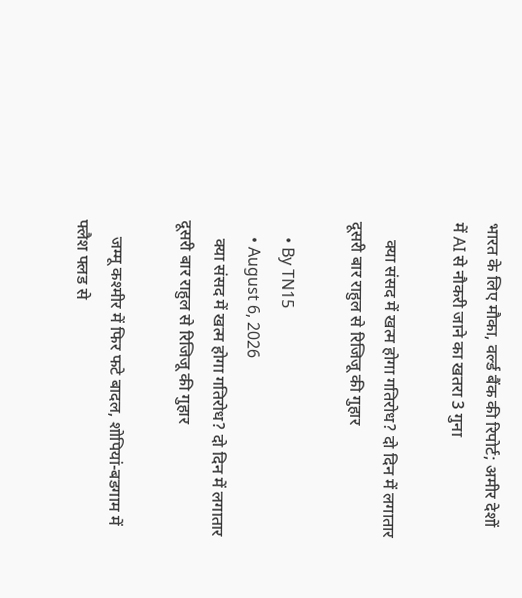भारत के लिए मौका, वर्ल्ड बैंक की रिपोर्ट; अमीर देशों में AI से नौकरी जाने का खतरा 3 गुना

    क्या संसद में खत्म होगा गतिरोध? दो दिन में लगातार दूसरी बार राहुल से रिजिजू की गुहार

    • By TN15
    • August 6, 2026
    क्या संसद में खत्म होगा गतिरोध? दो दिन में लगातार दूसरी बार राहुल से रिजिजू की गुहार

    जम्मू कश्मीर में फिर फटे बादल, शोपियां-बडगाम में फ्लैश फ्लड से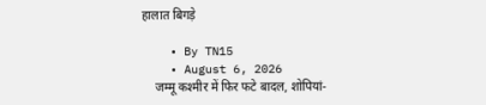हालात बिगड़े

    • By TN15
    • August 6, 2026
    जम्मू कश्मीर में फिर फटे बादल, शोपियां-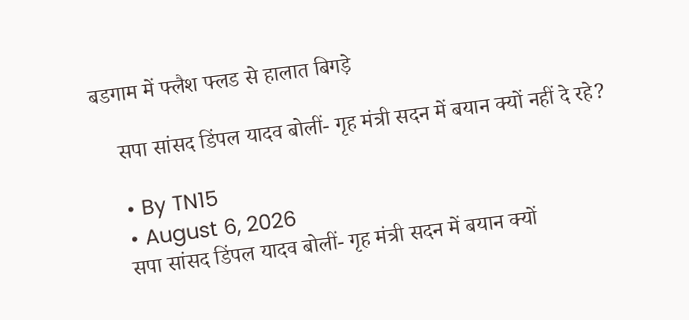बडगाम में फ्लैश फ्लड से हालात बिगड़े

    सपा सांसद डिंपल यादव बोलीं- गृह मंत्री सदन में बयान क्यों नहीं दे रहे?

    • By TN15
    • August 6, 2026
    सपा सांसद डिंपल यादव बोलीं- गृह मंत्री सदन में बयान क्यों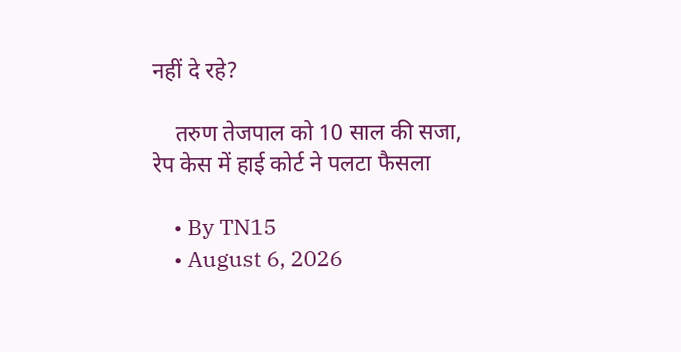नहीं दे रहे?

    तरुण तेजपाल को 10 साल की सजा, रेप केस में हाई कोर्ट ने पलटा फैसला

    • By TN15
    • August 6, 2026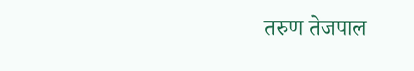तरुण तेजपाल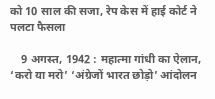को 10 साल की सजा, रेप केस में हाई कोर्ट ने पलटा फैसला

    9 अगस्‍त, 1942 : महात्मा गांधी का ऐलान, ‘करो या मरो’ ‘अंग्रेजों भारत छोड़ो’ आंदोलन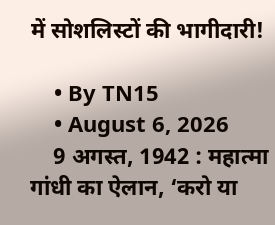में सोशलिस्‍टों की भागीदारी!

    • By TN15
    • August 6, 2026
    9 अगस्‍त, 1942 : महात्मा गांधी का ऐलान, ‘करो या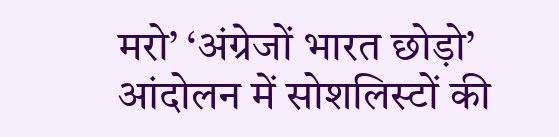मरो’ ‘अंग्रेजों भारत छोड़ो’ आंदोलन में सोशलिस्‍टों की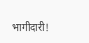भागीदारी!